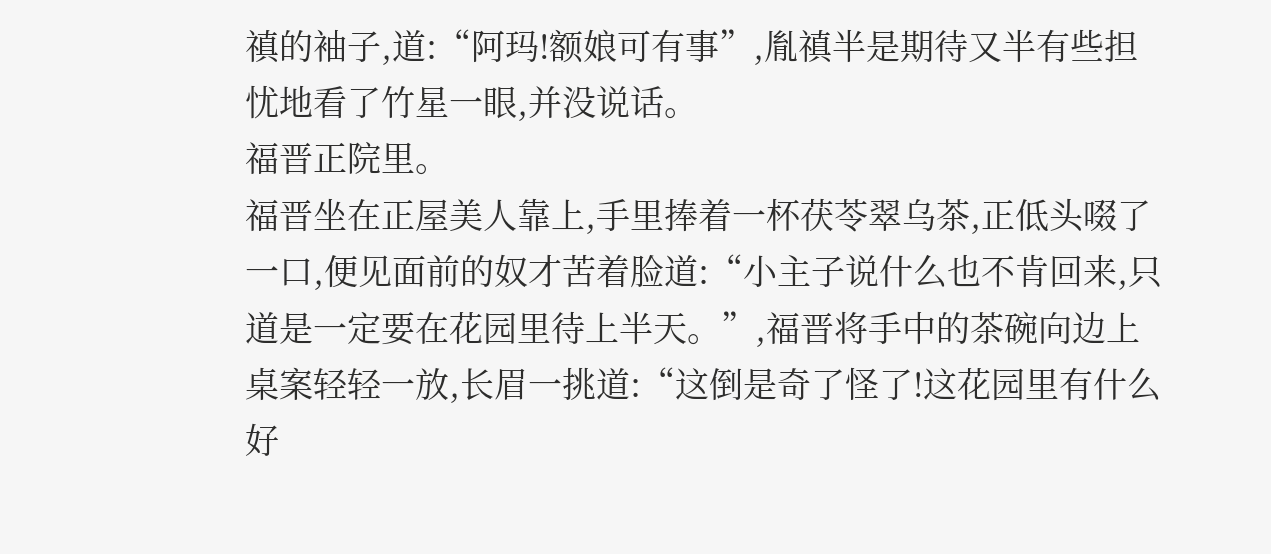禛的袖子,道:“阿玛!额娘可有事”,胤禛半是期待又半有些担忧地看了竹星一眼,并没说话。
福晋正院里。
福晋坐在正屋美人靠上,手里捧着一杯茯苓翠乌茶,正低头啜了一口,便见面前的奴才苦着脸道:“小主子说什么也不肯回来,只道是一定要在花园里待上半天。”,福晋将手中的茶碗向边上桌案轻轻一放,长眉一挑道:“这倒是奇了怪了!这花园里有什么好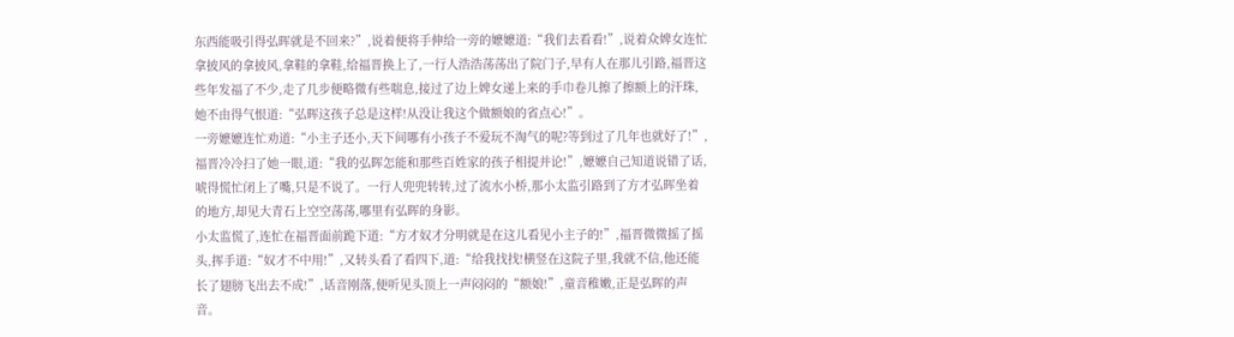东西能吸引得弘晖就是不回来?”,说着便将手伸给一旁的嬷嬷道:“我们去看看!”,说着众婢女连忙拿披风的拿披风,拿鞋的拿鞋,给福晋换上了,一行人浩浩荡荡出了院门子,早有人在那儿引路,福晋这些年发福了不少,走了几步便略微有些喘息,接过了边上婢女递上来的手巾卷儿擦了擦额上的汗珠,她不由得气恨道:“弘晖这孩子总是这样!从没让我这个做额娘的省点心!”。
一旁嬷嬷连忙劝道:“小主子还小,天下间哪有小孩子不爱玩不淘气的呢?等到过了几年也就好了!”,福晋冷冷扫了她一眼,道:“我的弘晖怎能和那些百姓家的孩子相提并论!”,嬷嬷自己知道说错了话,唬得慌忙闭上了嘴,只是不说了。一行人兜兜转转,过了流水小桥,那小太监引路到了方才弘晖坐着的地方,却见大青石上空空荡荡,哪里有弘晖的身影。
小太监慌了,连忙在福晋面前跪下道:“方才奴才分明就是在这儿看见小主子的!”,福晋微微摇了摇头,挥手道:“奴才不中用!”,又转头看了看四下,道:“给我找找!横竖在这院子里,我就不信,他还能长了翅膀飞出去不成!”,话音刚落,便听见头顶上一声闷闷的“额娘!”,童音稚嫩,正是弘晖的声音。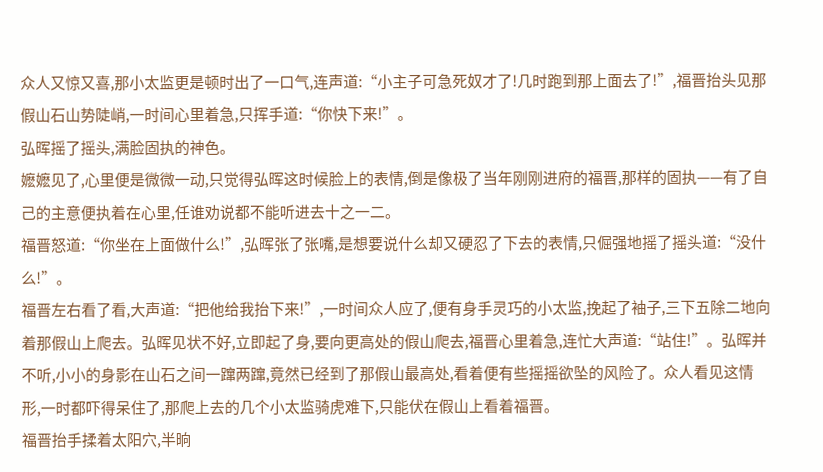众人又惊又喜,那小太监更是顿时出了一口气,连声道:“小主子可急死奴才了!几时跑到那上面去了!”,福晋抬头见那假山石山势陡峭,一时间心里着急,只挥手道:“你快下来!”。
弘晖摇了摇头,满脸固执的神色。
嬷嬷见了,心里便是微微一动,只觉得弘晖这时候脸上的表情,倒是像极了当年刚刚进府的福晋,那样的固执——有了自己的主意便执着在心里,任谁劝说都不能听进去十之一二。
福晋怒道:“你坐在上面做什么!”,弘晖张了张嘴,是想要说什么却又硬忍了下去的表情,只倔强地摇了摇头道:“没什么!”。
福晋左右看了看,大声道:“把他给我抬下来!”,一时间众人应了,便有身手灵巧的小太监,挽起了袖子,三下五除二地向着那假山上爬去。弘晖见状不好,立即起了身,要向更高处的假山爬去,福晋心里着急,连忙大声道:“站住!”。弘晖并不听,小小的身影在山石之间一蹿两蹿,竟然已经到了那假山最高处,看着便有些摇摇欲坠的风险了。众人看见这情形,一时都吓得呆住了,那爬上去的几个小太监骑虎难下,只能伏在假山上看着福晋。
福晋抬手揉着太阳穴,半晌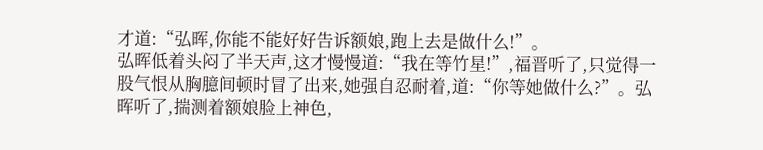才道:“弘晖,你能不能好好告诉额娘,跑上去是做什么!”。
弘晖低着头闷了半天声,这才慢慢道:“我在等竹星!”,福晋听了,只觉得一股气恨从胸臆间顿时冒了出来,她强自忍耐着,道:“你等她做什么?”。弘晖听了,揣测着额娘脸上神色,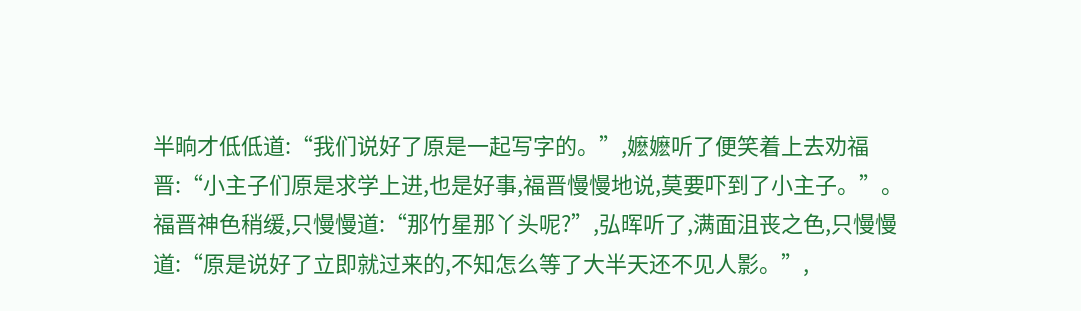半晌才低低道:“我们说好了原是一起写字的。”,嬷嬷听了便笑着上去劝福晋:“小主子们原是求学上进,也是好事,福晋慢慢地说,莫要吓到了小主子。”。
福晋神色稍缓,只慢慢道:“那竹星那丫头呢?”,弘晖听了,满面沮丧之色,只慢慢道:“原是说好了立即就过来的,不知怎么等了大半天还不见人影。”,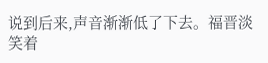说到后来,声音渐渐低了下去。福晋淡笑着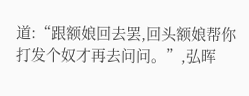道:“跟额娘回去罢,回头额娘帮你打发个奴才再去问问。”,弘晖